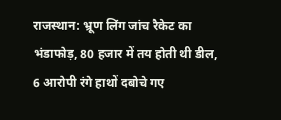राजस्थान: भ्रूण लिंग जांच रैकेट का भंडाफोड़, 80 हजार में तय होती थी डील, 6 आरोपी रंगे हाथों दबोचे गए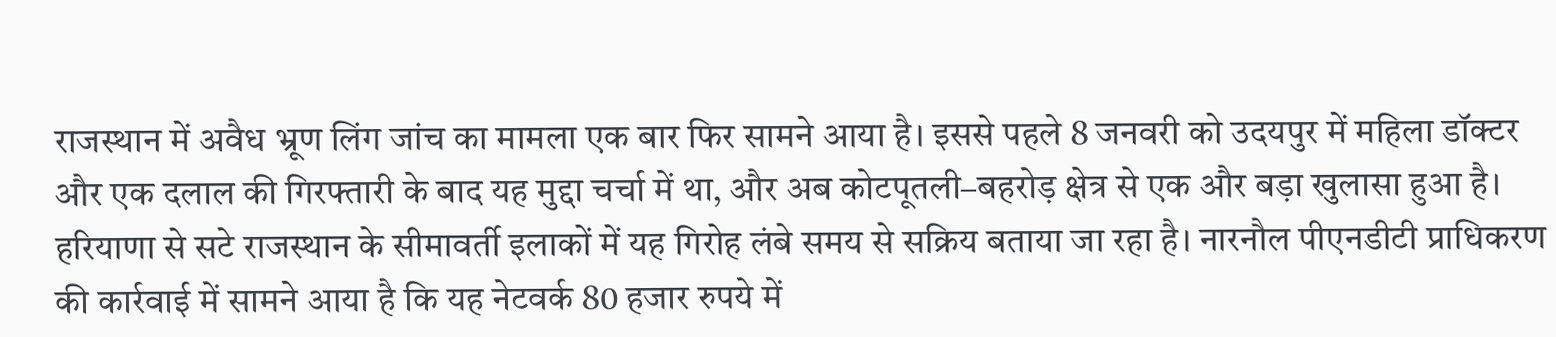राजस्थान में अवैध भ्रूण लिंग जांच का मामला एक बार फिर सामने आया है। इससे पहले 8 जनवरी को उदयपुर में महिला डॉक्टर और एक दलाल की गिरफ्तारी के बाद यह मुद्दा चर्चा में था, और अब कोटपूतली–बहरोड़ क्षेत्र से एक और बड़ा खुलासा हुआ है। हरियाणा से सटे राजस्थान के सीमावर्ती इलाकों में यह गिरोह लंबे समय से सक्रिय बताया जा रहा है। नारनौल पीएनडीटी प्राधिकरण की कार्रवाई में सामने आया है कि यह नेटवर्क 80 हजार रुपये में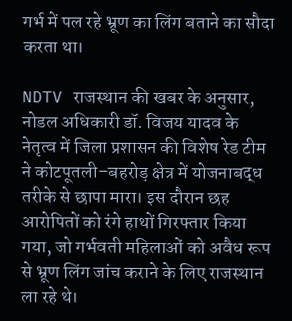गर्भ में पल रहे भ्रूण का लिंग बताने का सौदा करता था।

NDTV राजस्थान की खबर के अनुसार, नोडल अधिकारी डॉ. विजय यादव के नेतृत्व में जिला प्रशासन की विशेष रेड टीम ने कोटपूतली–बहरोड़ क्षेत्र में योजनाबद्ध तरीके से छापा मारा। इस दौरान छह आरोपितों को रंगे हाथों गिरफ्तार किया गया, जो गर्भवती महिलाओं को अवैध रूप से भ्रूण लिंग जांच कराने के लिए राजस्थान ला रहे थे।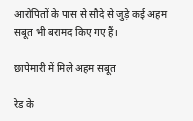आरोपितों के पास से सौदे से जुड़े कई अहम सबूत भी बरामद किए गए हैं।

छापेमारी में मिले अहम सबूत

रेड के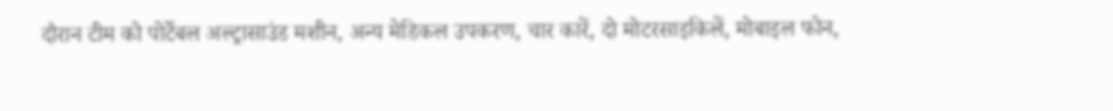दौरान टीम को पोर्टेबल अल्ट्रासाउंड मशीन, अन्य मेडिकल उपकरण, चार कारें, दो मोटरसाइकिलें, मोबाइल फोन,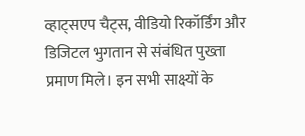व्हाट्सएप चैट्स, वीडियो रिकॉर्डिंग और डिजिटल भुगतान से संबंधित पुख्ता प्रमाण मिले। इन सभी साक्ष्यों के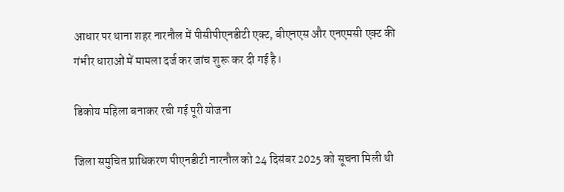आधार पर थाना शहर नारनौल में पीसीपीएनडीटी एक्ट, बीएनएस और एनएमसी एक्ट की गंभीर धाराओं में मामला दर्ज कर जांच शुरू कर दी गई है।

डिकोय महिला बनाकर रची गई पूरी योजना

जिला समुचित प्राधिकरण पीएनडीटी नारनौल को 24 दिसंबर 2025 को सूचना मिली थी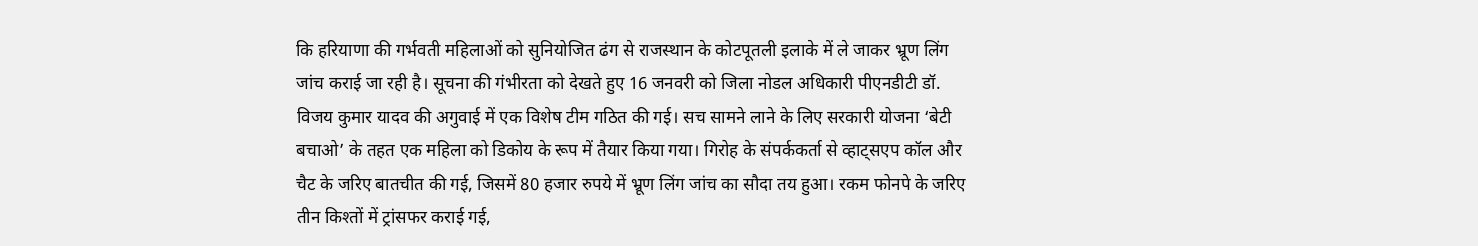कि हरियाणा की गर्भवती महिलाओं को सुनियोजित ढंग से राजस्थान के कोटपूतली इलाके में ले जाकर भ्रूण लिंग जांच कराई जा रही है। सूचना की गंभीरता को देखते हुए 16 जनवरी को जिला नोडल अधिकारी पीएनडीटी डॉ. विजय कुमार यादव की अगुवाई में एक विशेष टीम गठित की गई। सच सामने लाने के लिए सरकारी योजना ‘बेटी बचाओ’ के तहत एक महिला को डिकोय के रूप में तैयार किया गया। गिरोह के संपर्ककर्ता से व्हाट्सएप कॉल और चैट के जरिए बातचीत की गई, जिसमें 80 हजार रुपये में भ्रूण लिंग जांच का सौदा तय हुआ। रकम फोनपे के जरिए तीन किश्तों में ट्रांसफर कराई गई,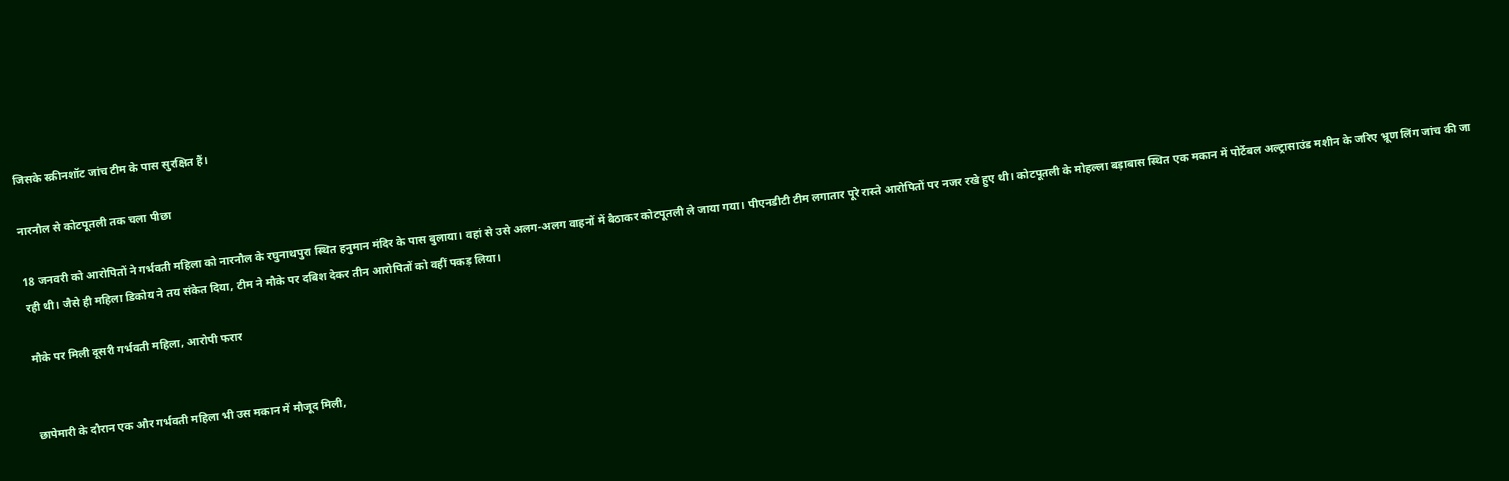जिसके स्क्रीनशॉट जांच टीम के पास सुरक्षित हैं।

नारनौल से कोटपूतली तक चला पीछा

18 जनवरी को आरोपितों ने गर्भवती महिला को नारनौल के रघुनाथपुरा स्थित हनुमान मंदिर के पास बुलाया। वहां से उसे अलग-अलग वाहनों में बैठाकर कोटपूतली ले जाया गया। पीएनडीटी टीम लगातार पूरे रास्ते आरोपितों पर नजर रखे हुए थी। कोटपूतली के मोहल्ला बड़ाबास स्थित एक मकान में पोर्टेबल अल्ट्रासाउंड मशीन के जरिए भ्रूण लिंग जांच की जा रही थी। जैसे ही महिला डिकोय ने तय संकेत दिया, टीम ने मौके पर दबिश देकर तीन आरोपितों को वहीं पकड़ लिया।

मौके पर मिली दूसरी गर्भवती महिला, आरोपी फरार


छापेमारी के दौरान एक और गर्भवती महिला भी उस मकान में मौजूद मिली,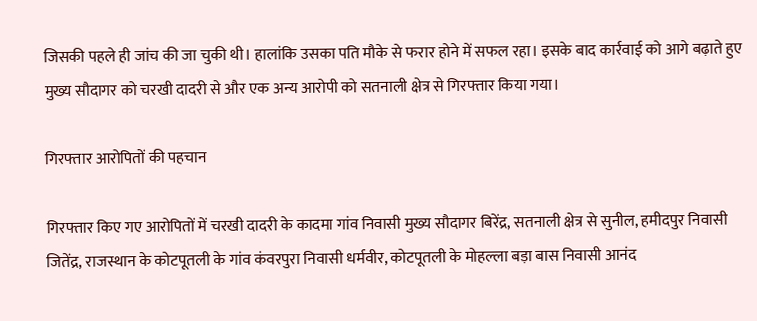जिसकी पहले ही जांच की जा चुकी थी। हालांकि उसका पति मौके से फरार होने में सफल रहा। इसके बाद कार्रवाई को आगे बढ़ाते हुए मुख्य सौदागर को चरखी दादरी से और एक अन्य आरोपी को सतनाली क्षेत्र से गिरफ्तार किया गया।

गिरफ्तार आरोपितों की पहचान

गिरफ्तार किए गए आरोपितों में चरखी दादरी के कादमा गांव निवासी मुख्य सौदागर बिरेंद्र, सतनाली क्षेत्र से सुनील, हमीदपुर निवासी जितेंद्र, राजस्थान के कोटपूतली के गांव कंवरपुरा निवासी धर्मवीर, कोटपूतली के मोहल्ला बड़ा बास निवासी आनंद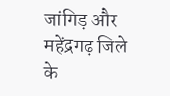जांगिड़ और महेंद्रगढ़ जिले के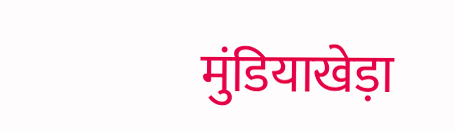मुंडियाखेड़ा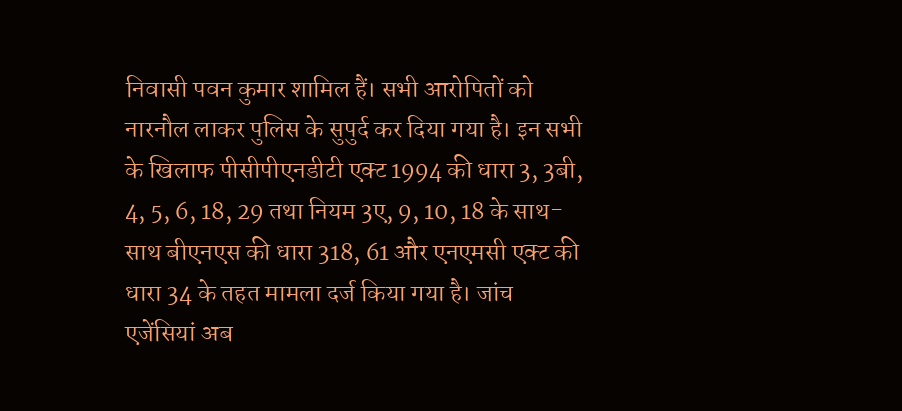निवासी पवन कुमार शामिल हैं। सभी आरोपितों को नारनौल लाकर पुलिस के सुपुर्द कर दिया गया है। इन सभी के खिलाफ पीसीपीएनडीटी एक्ट 1994 की धारा 3, 3बी, 4, 5, 6, 18, 29 तथा नियम 3ए, 9, 10, 18 के साथ-साथ बीएनएस की धारा 318, 61 और एनएमसी एक्ट की धारा 34 के तहत मामला दर्ज किया गया है। जांच एजेंसियां अब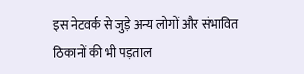इस नेटवर्क से जुड़े अन्य लोगों और संभावित ठिकानों की भी पड़ताल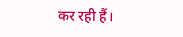कर रही हैं।